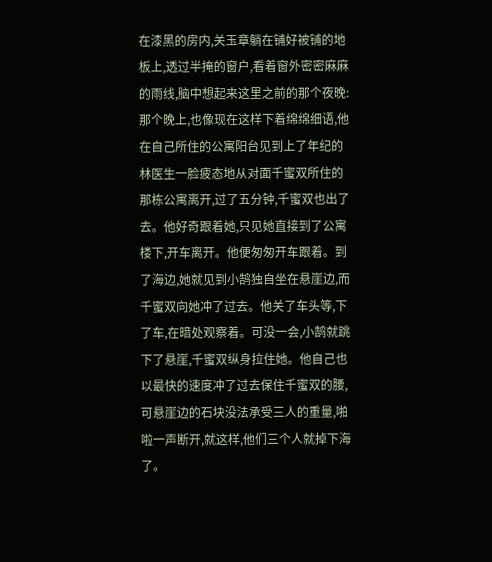在漆黑的房内,关玉章躺在铺好被铺的地板上,透过半掩的窗户,看着窗外密密麻麻的雨线,脑中想起来这里之前的那个夜晚:
那个晚上,也像现在这样下着绵绵细语,他在自己所住的公寓阳台见到上了年纪的林医生一脸疲态地从对面千蜜双所住的那栋公寓离开,过了五分钟,千蜜双也出了去。他好奇跟着她,只见她直接到了公寓楼下,开车离开。他便匆匆开车跟着。到了海边,她就见到小鹄独自坐在悬崖边,而千蜜双向她冲了过去。他关了车头等,下了车,在暗处观察着。可没一会,小鹄就跳下了悬崖,千蜜双纵身拉住她。他自己也以最快的速度冲了过去保住千蜜双的腰,可悬崖边的石块没法承受三人的重量,啪啦一声断开,就这样,他们三个人就掉下海了。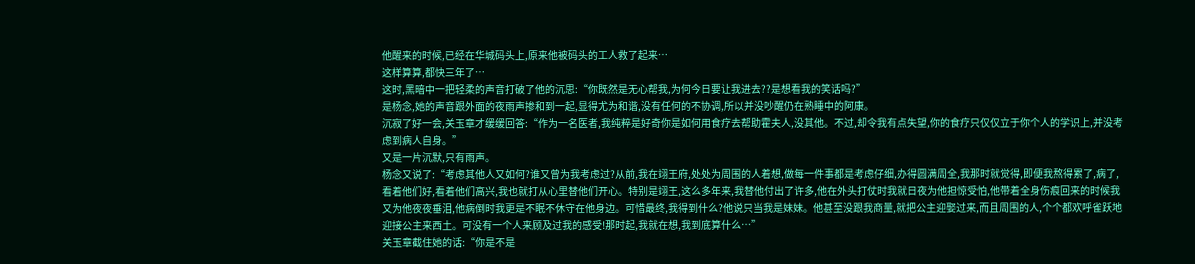他醒来的时候,已经在华城码头上,原来他被码头的工人救了起来…
这样算算,都快三年了…
这时,黑暗中一把轻柔的声音打破了他的沉思:“你既然是无心帮我,为何今日要让我进去??是想看我的笑话吗?”
是杨念,她的声音跟外面的夜雨声掺和到一起,显得尤为和谐,没有任何的不协调,所以并没吵醒仍在熟睡中的阿康。
沉寂了好一会,关玉章才缓缓回答:“作为一名医者,我纯粹是好奇你是如何用食疗去帮助霍夫人,没其他。不过,却令我有点失望,你的食疗只仅仅立于你个人的学识上,并没考虑到病人自身。”
又是一片沉默,只有雨声。
杨念又说了:“考虑其他人又如何?谁又曾为我考虑过?从前,我在翊王府,处处为周围的人着想,做每一件事都是考虑仔细,办得圆满周全,我那时就觉得,即便我熬得累了,病了,看着他们好,看着他们高兴,我也就打从心里替他们开心。特别是翊王,这么多年来,我替他付出了许多,他在外头打仗时我就日夜为他担惊受怕,他带着全身伤痕回来的时候我又为他夜夜垂泪,他病倒时我更是不眠不休守在他身边。可惜最终,我得到什么?他说只当我是妹妹。他甚至没跟我商量,就把公主迎娶过来,而且周围的人,个个都欢呼雀跃地迎接公主来西土。可没有一个人来顾及过我的感受!那时起,我就在想,我到底算什么…”
关玉章截住她的话:“你是不是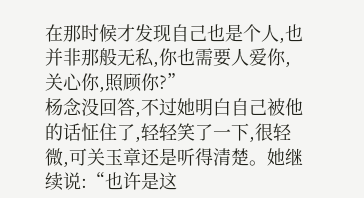在那时候才发现自己也是个人,也并非那般无私,你也需要人爱你,关心你,照顾你?”
杨念没回答,不过她明白自己被他的话怔住了,轻轻笑了一下,很轻微,可关玉章还是听得清楚。她继续说:“也许是这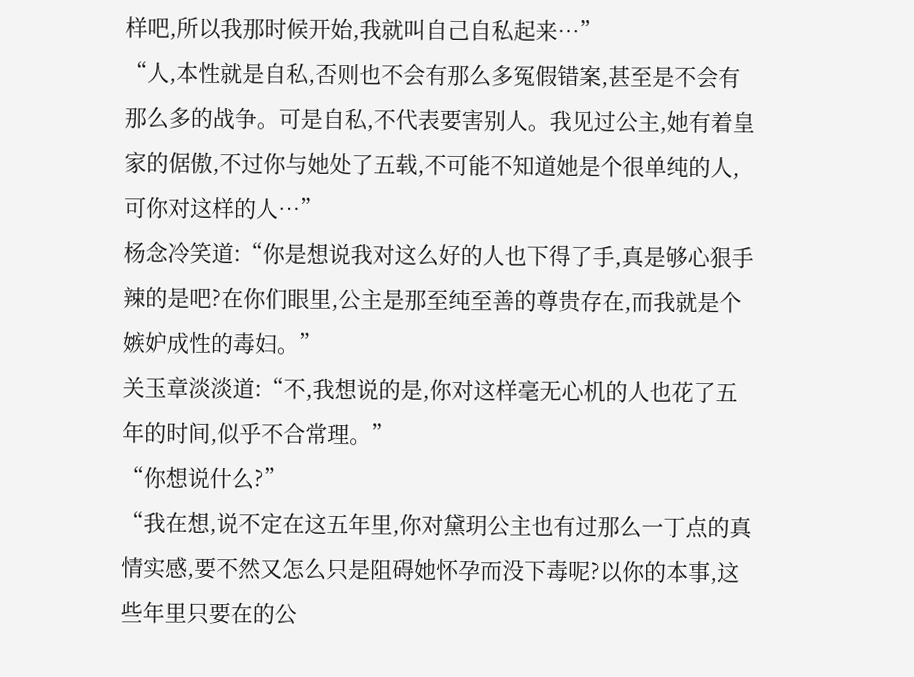样吧,所以我那时候开始,我就叫自己自私起来…”
“人,本性就是自私,否则也不会有那么多冤假错案,甚至是不会有那么多的战争。可是自私,不代表要害别人。我见过公主,她有着皇家的倨傲,不过你与她处了五载,不可能不知道她是个很单纯的人,可你对这样的人…”
杨念冷笑道:“你是想说我对这么好的人也下得了手,真是够心狠手辣的是吧?在你们眼里,公主是那至纯至善的尊贵存在,而我就是个嫉妒成性的毒妇。”
关玉章淡淡道:“不,我想说的是,你对这样毫无心机的人也花了五年的时间,似乎不合常理。”
“你想说什么?”
“我在想,说不定在这五年里,你对黛玥公主也有过那么一丁点的真情实感,要不然又怎么只是阻碍她怀孕而没下毒呢?以你的本事,这些年里只要在的公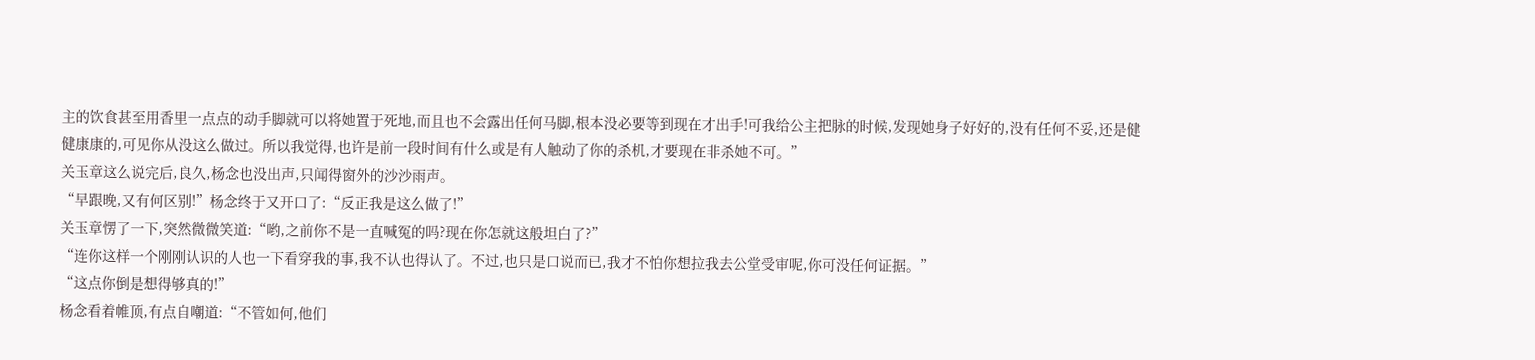主的饮食甚至用香里一点点的动手脚就可以将她置于死地,而且也不会露出任何马脚,根本没必要等到现在才出手!可我给公主把脉的时候,发现她身子好好的,没有任何不妥,还是健健康康的,可见你从没这么做过。所以我觉得,也许是前一段时间有什么或是有人触动了你的杀机,才要现在非杀她不可。”
关玉章这么说完后,良久,杨念也没出声,只闻得窗外的沙沙雨声。
“早跟晚,又有何区别!”杨念终于又开口了:“反正我是这么做了!”
关玉章愣了一下,突然微微笑道:“哟,之前你不是一直喊冤的吗?现在你怎就这般坦白了?”
“连你这样一个刚刚认识的人也一下看穿我的事,我不认也得认了。不过,也只是口说而已,我才不怕你想拉我去公堂受审呢,你可没任何证据。”
“这点你倒是想得够真的!”
杨念看着帷顶,有点自嘲道:“不管如何,他们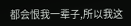都会恨我一辈子,所以我这